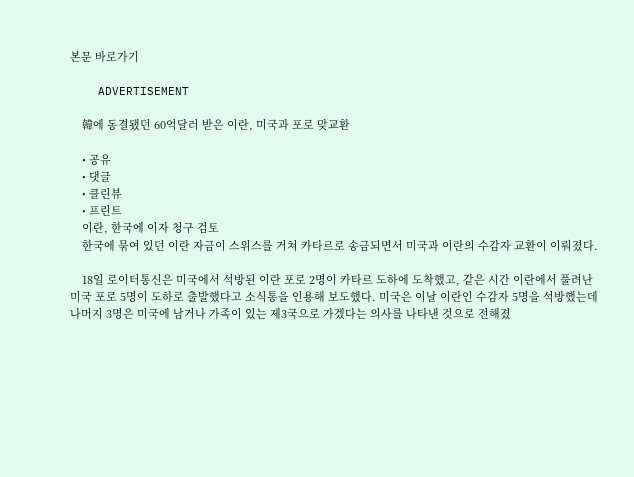본문 바로가기

    ADVERTISEMENT

    韓에 동결됐던 60억달러 받은 이란, 미국과 포로 맞교환

    • 공유
    • 댓글
    • 클린뷰
    • 프린트
    이란, 한국에 이자 청구 검토
    한국에 묶여 있던 이란 자금이 스위스를 거쳐 카타르로 송금되면서 미국과 이란의 수감자 교환이 이뤄졌다.

    18일 로이터통신은 미국에서 석방된 이란 포로 2명이 카타르 도하에 도착했고, 같은 시간 이란에서 풀려난 미국 포로 5명이 도하로 출발했다고 소식통을 인용해 보도했다. 미국은 이날 이란인 수감자 5명을 석방했는데 나머지 3명은 미국에 남거나 가족이 있는 제3국으로 가겠다는 의사를 나타낸 것으로 전해졌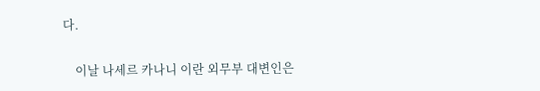다.

    이날 나세르 카나니 이란 외무부 대변인은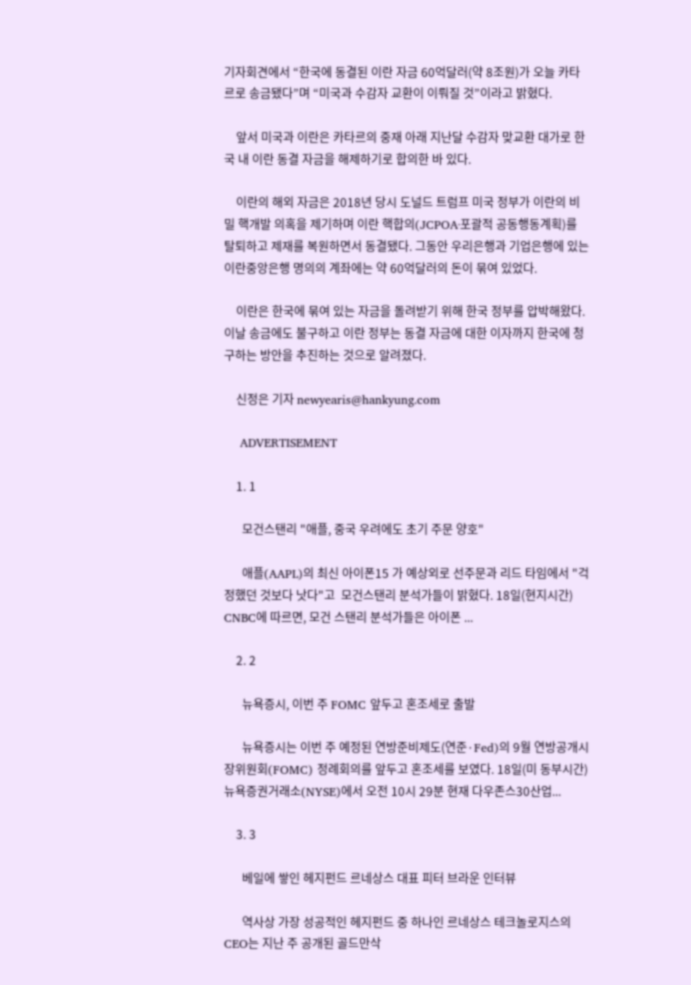기자회견에서 “한국에 동결된 이란 자금 60억달러(약 8조원)가 오늘 카타르로 송금됐다”며 “미국과 수감자 교환이 이뤄질 것”이라고 밝혔다.

    앞서 미국과 이란은 카타르의 중재 아래 지난달 수감자 맞교환 대가로 한국 내 이란 동결 자금을 해제하기로 합의한 바 있다.

    이란의 해외 자금은 2018년 당시 도널드 트럼프 미국 정부가 이란의 비밀 핵개발 의혹을 제기하며 이란 핵합의(JCPOA·포괄적 공동행동계획)를 탈퇴하고 제재를 복원하면서 동결됐다. 그동안 우리은행과 기업은행에 있는 이란중앙은행 명의의 계좌에는 약 60억달러의 돈이 묶여 있었다.

    이란은 한국에 묶여 있는 자금을 돌려받기 위해 한국 정부를 압박해왔다. 이날 송금에도 불구하고 이란 정부는 동결 자금에 대한 이자까지 한국에 청구하는 방안을 추진하는 것으로 알려졌다.

    신정은 기자 newyearis@hankyung.com

    ADVERTISEMENT

    1. 1

      모건스탠리 "애플, 중국 우려에도 초기 주문 양호"

      애플(AAPL)의 최신 아이폰15 가 예상외로 선주문과 리드 타임에서 "걱정했던 것보다 낫다"고  모건스탠리 분석가들이 밝혔다. 18일(현지시간) CNBC에 따르면, 모건 스탠리 분석가들은 아이폰 ...

    2. 2

      뉴욕증시, 이번 주 FOMC 앞두고 혼조세로 출발

      뉴욕증시는 이번 주 예정된 연방준비제도(연준·Fed)의 9월 연방공개시장위원회(FOMC) 정례회의를 앞두고 혼조세를 보였다. 18일(미 동부시간) 뉴욕증권거래소(NYSE)에서 오전 10시 29분 현재 다우존스30산업...

    3. 3

      베일에 쌓인 헤지펀드 르네상스 대표 피터 브라운 인터뷰

      역사상 가장 성공적인 헤지펀드 중 하나인 르네상스 테크놀로지스의 CEO는 지난 주 공개된 골드만삭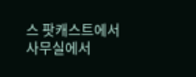스 팟캐스트에서 사무실에서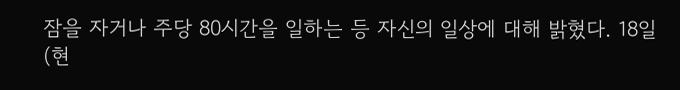잠을 자거나 주당 80시간을 일하는 등 자신의 일상에 대해 밝혔다. 18일(현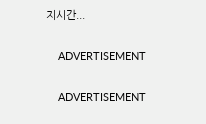지시간...

    ADVERTISEMENT

    ADVERTISEMENT